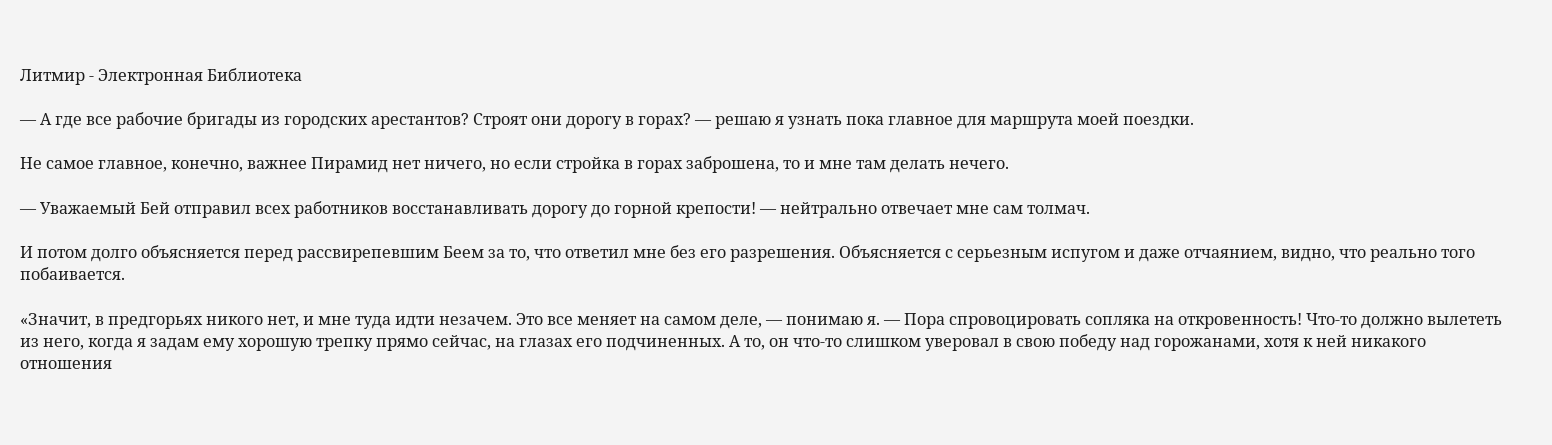Литмир - Электронная Библиотека

— А где все рабочие бригады из городских арестантов? Строят они дорогу в горах? — решаю я узнать пока главное для маршрута моей поездки.

Не самое главное, конечно, важнее Пирамид нет ничего, но если стройка в горах заброшена, то и мне там делать нечего.

— Уважаемый Бей отправил всех работников восстанавливать дорогу до горной крепости! — нейтрально отвечает мне сам толмач.

И потом долго объясняется перед рассвирепевшим Беем за то, что ответил мне без его разрешения. Объясняется с серьезным испугом и даже отчаянием, видно, что реально того побаивается.

«Значит, в предгорьях никого нет, и мне туда идти незачем. Это все меняет на самом деле, — понимаю я. — Пора спровоцировать сопляка на откровенность! Что-то должно вылететь из него, когда я задам ему хорошую трепку прямо сейчас, на глазах его подчиненных. А то, он что-то слишком уверовал в свою победу над горожанами, хотя к ней никакого отношения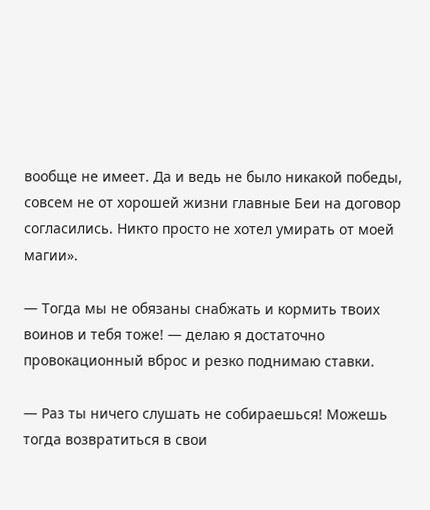вообще не имеет. Да и ведь не было никакой победы, совсем не от хорошей жизни главные Беи на договор согласились. Никто просто не хотел умирать от моей магии».

— Тогда мы не обязаны снабжать и кормить твоих воинов и тебя тоже! — делаю я достаточно провокационный вброс и резко поднимаю ставки.

— Раз ты ничего слушать не собираешься! Можешь тогда возвратиться в свои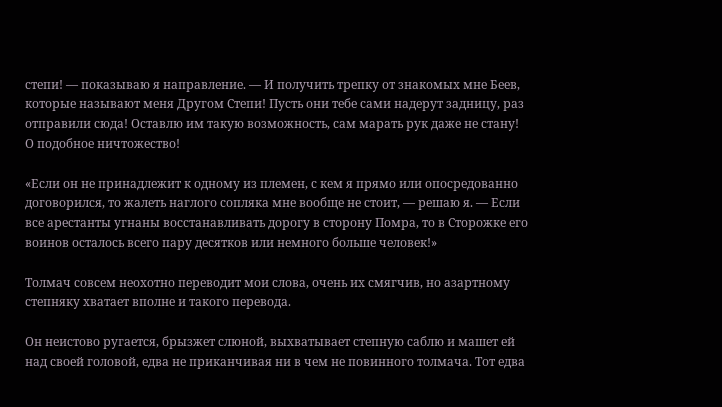степи! — показываю я направление. — И получить трепку от знакомых мне Беев, которые называют меня Другом Степи! Пусть они тебе сами надерут задницу, раз отправили сюда! Оставлю им такую возможность, сам марать рук даже не стану! О подобное ничтожество!

«Если он не принадлежит к одному из племен, с кем я прямо или опосредованно договорился, то жалеть наглого сопляка мне вообще не стоит, — решаю я. — Если все арестанты угнаны восстанавливать дорогу в сторону Помра, то в Сторожке его воинов осталось всего пару десятков или немного больше человек!»

Толмач совсем неохотно переводит мои слова, очень их смягчив, но азартному степняку хватает вполне и такого перевода.

Он неистово ругается, брызжет слюной, выхватывает степную саблю и машет ей над своей головой, едва не приканчивая ни в чем не повинного толмача. Тот едва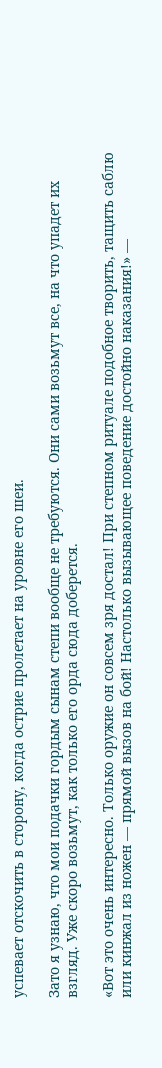успевает отскочить в сторону, когда острие пролетает на уровне его шеи.

Зато я узнаю, что мои подачки гордым сынам степи вообще не требуются. Они сами возьмут все, на что упадет их взгляд. Уже скоро возьмут, как только его орда сюда доберется.

«Вот это очень интересно. Только оружие он совсем зря достал! При степном ритуале подобное творить, тащить саблю или кинжал из ножен — прямой вызов на бой! Настолько вызывающее поведение достойно наказания!» —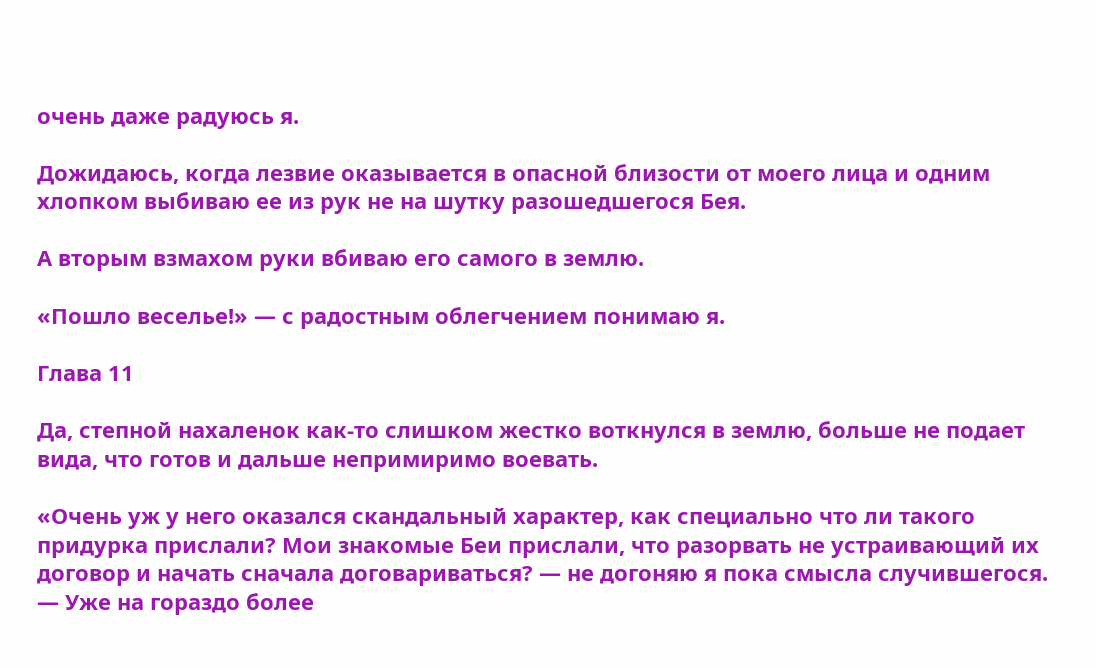очень даже радуюсь я.

Дожидаюсь, когда лезвие оказывается в опасной близости от моего лица и одним хлопком выбиваю ее из рук не на шутку разошедшегося Бея.

А вторым взмахом руки вбиваю его самого в землю.

«Пошло веселье!» — с радостным облегчением понимаю я.

Глава 11

Да, степной нахаленок как-то слишком жестко воткнулся в землю, больше не подает вида, что готов и дальше непримиримо воевать.

«Очень уж у него оказался скандальный характер, как специально что ли такого придурка прислали? Мои знакомые Беи прислали, что разорвать не устраивающий их договор и начать сначала договариваться? — не догоняю я пока смысла случившегося. — Уже на гораздо более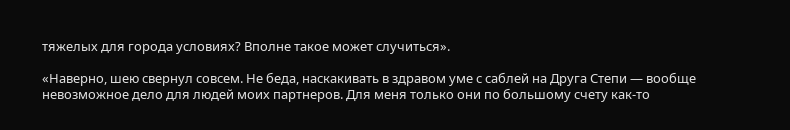тяжелых для города условиях? Вполне такое может случиться».

«Наверно, шею свернул совсем. Не беда, наскакивать в здравом уме с саблей на Друга Степи — вообще невозможное дело для людей моих партнеров. Для меня только они по большому счету как-то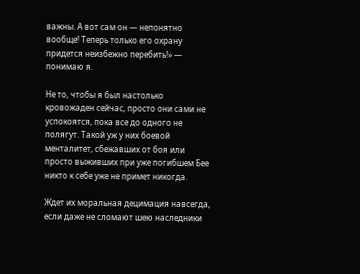важны. А вот сам он — непонятно вообще! Теперь только его охрану придется неизбежно перебить!» — понимаю я.

Не то, чтобы я был настолько кровожаден сейчас, просто они сами не успокоятся, пока все до одного не полягут. Такой уж у них боевой менталитет, сбежавших от боя или просто выживших при уже погибшем Бее никто к себе уже не примет никогда.

Ждет их моральная децимация навсегда, если даже не сломают шею наследники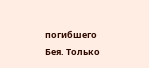погибшего Бея. Только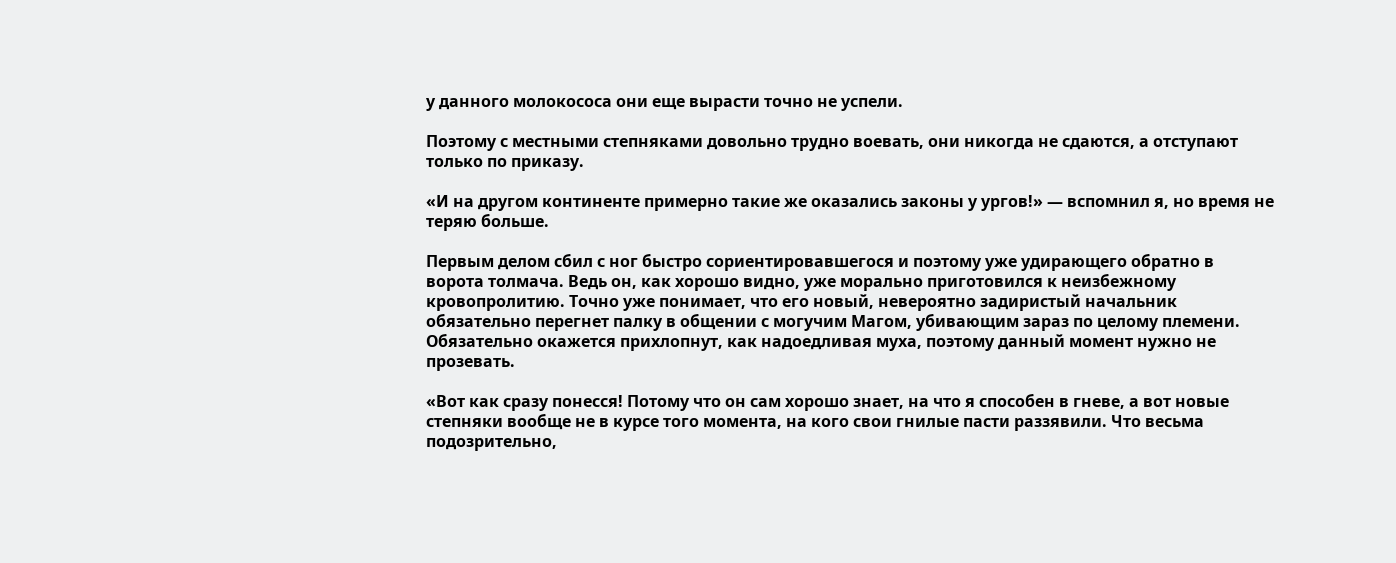у данного молокососа они еще вырасти точно не успели.

Поэтому с местными степняками довольно трудно воевать, они никогда не сдаются, а отступают только по приказу.

«И на другом континенте примерно такие же оказались законы у ургов!» — вспомнил я, но время не теряю больше.

Первым делом сбил с ног быстро сориентировавшегося и поэтому уже удирающего обратно в ворота толмача. Ведь он, как хорошо видно, уже морально приготовился к неизбежному кровопролитию. Точно уже понимает, что его новый, невероятно задиристый начальник обязательно перегнет палку в общении с могучим Магом, убивающим зараз по целому племени. Обязательно окажется прихлопнут, как надоедливая муха, поэтому данный момент нужно не прозевать.

«Вот как сразу понесся! Потому что он сам хорошо знает, на что я способен в гневе, а вот новые степняки вообще не в курсе того момента, на кого свои гнилые пасти раззявили. Что весьма подозрительно,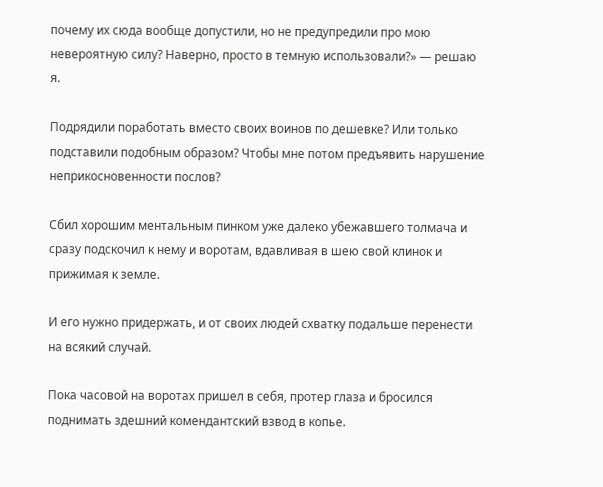почему их сюда вообще допустили, но не предупредили про мою невероятную силу? Наверно, просто в темную использовали?» — решаю я.

Подрядили поработать вместо своих воинов по дешевке? Или только подставили подобным образом? Чтобы мне потом предъявить нарушение неприкосновенности послов?

Сбил хорошим ментальным пинком уже далеко убежавшего толмача и сразу подскочил к нему и воротам, вдавливая в шею свой клинок и прижимая к земле.

И его нужно придержать, и от своих людей схватку подальше перенести на всякий случай.

Пока часовой на воротах пришел в себя, протер глаза и бросился поднимать здешний комендантский взвод в копье.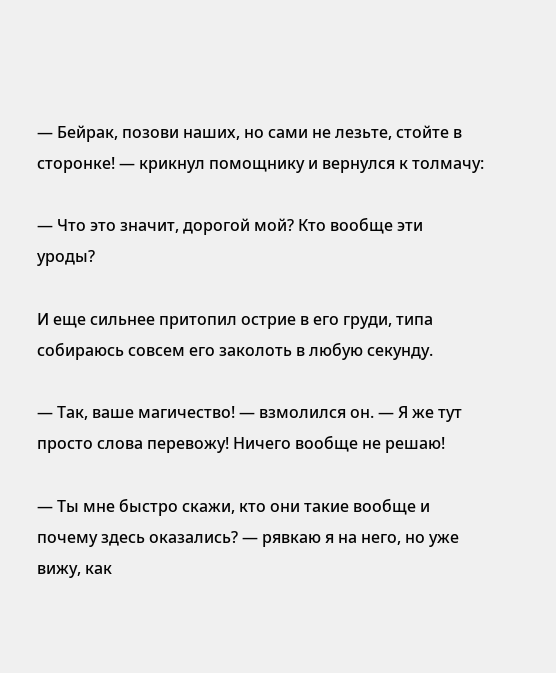— Бейрак, позови наших, но сами не лезьте, стойте в сторонке! — крикнул помощнику и вернулся к толмачу:

— Что это значит, дорогой мой? Кто вообще эти уроды?

И еще сильнее притопил острие в его груди, типа собираюсь совсем его заколоть в любую секунду.

— Так, ваше магичество! — взмолился он. — Я же тут просто слова перевожу! Ничего вообще не решаю!

— Ты мне быстро скажи, кто они такие вообще и почему здесь оказались? — рявкаю я на него, но уже вижу, как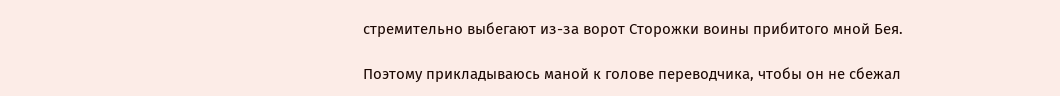стремительно выбегают из-за ворот Сторожки воины прибитого мной Бея.

Поэтому прикладываюсь маной к голове переводчика, чтобы он не сбежал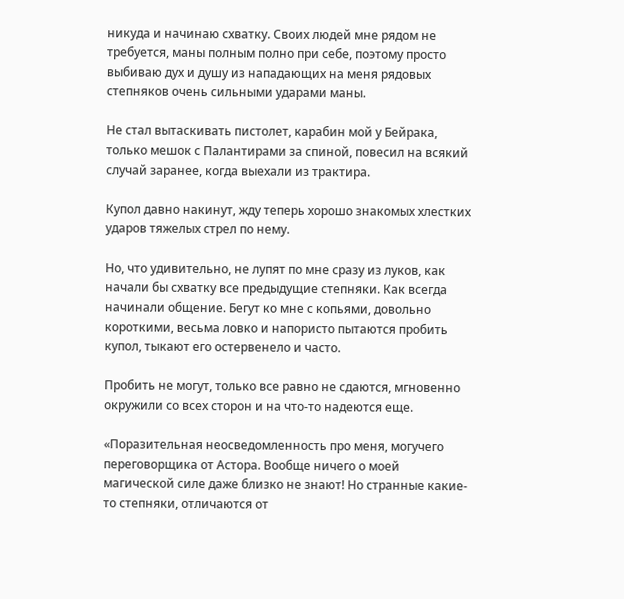никуда и начинаю схватку. Своих людей мне рядом не требуется, маны полным полно при себе, поэтому просто выбиваю дух и душу из нападающих на меня рядовых степняков очень сильными ударами маны.

Не стал вытаскивать пистолет, карабин мой у Бейрака, только мешок с Палантирами за спиной, повесил на всякий случай заранее, когда выехали из трактира.

Купол давно накинут, жду теперь хорошо знакомых хлестких ударов тяжелых стрел по нему.

Но, что удивительно, не лупят по мне сразу из луков, как начали бы схватку все предыдущие степняки. Как всегда начинали общение. Бегут ко мне с копьями, довольно короткими, весьма ловко и напористо пытаются пробить купол, тыкают его остервенело и часто.

Пробить не могут, только все равно не сдаются, мгновенно окружили со всех сторон и на что-то надеются еще.

«Поразительная неосведомленность про меня, могучего переговорщика от Астора. Вообще ничего о моей магической силе даже близко не знают! Но странные какие-то степняки, отличаются от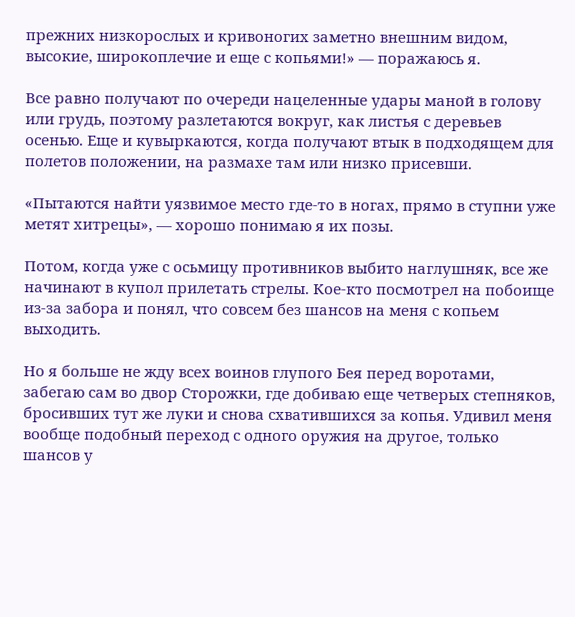прежних низкорослых и кривоногих заметно внешним видом, высокие, широкоплечие и еще с копьями!» — поражаюсь я.

Все равно получают по очереди нацеленные удары маной в голову или грудь, поэтому разлетаются вокруг, как листья с деревьев осенью. Еще и кувыркаются, когда получают втык в подходящем для полетов положении, на размахе там или низко присевши.

«Пытаются найти уязвимое место где-то в ногах, прямо в ступни уже метят хитрецы», — хорошо понимаю я их позы.

Потом, когда уже с осьмицу противников выбито наглушняк, все же начинают в купол прилетать стрелы. Кое-кто посмотрел на побоище из-за забора и понял, что совсем без шансов на меня с копьем выходить.

Но я больше не жду всех воинов глупого Бея перед воротами, забегаю сам во двор Сторожки, где добиваю еще четверых степняков, бросивших тут же луки и снова схватившихся за копья. Удивил меня вообще подобный переход с одного оружия на другое, только шансов у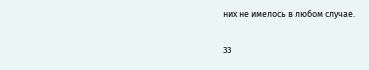них не имелось в любом случае.

33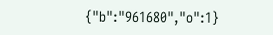{"b":"961680","o":1}